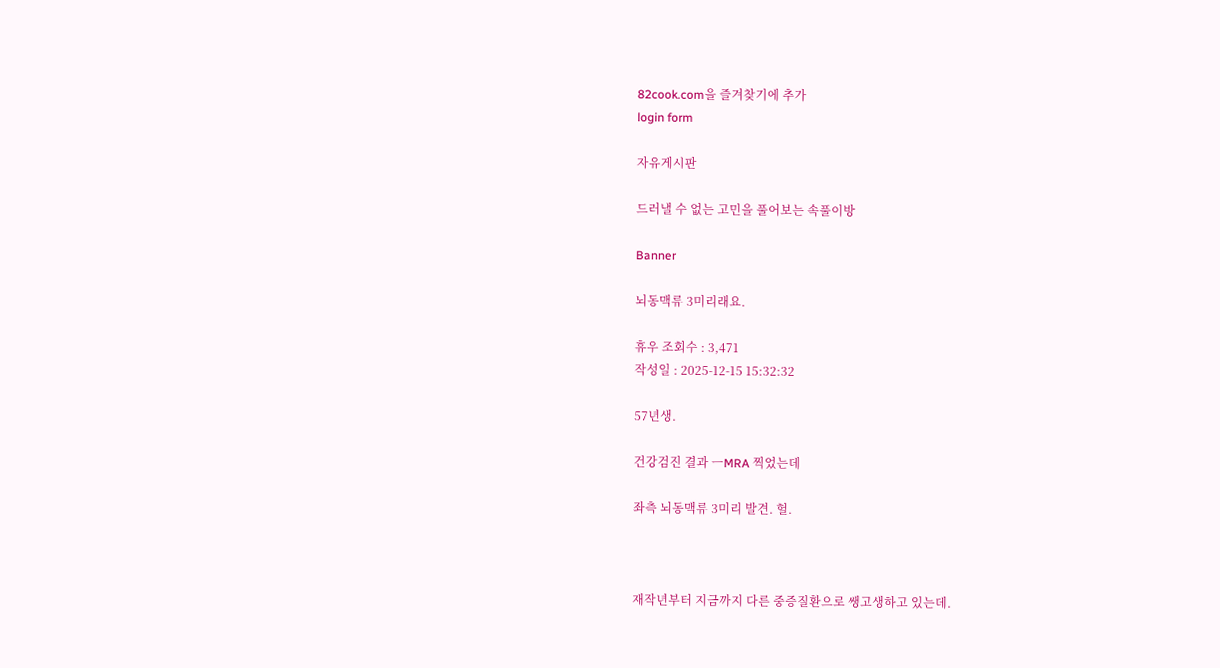82cook.com을 즐겨찾기에 추가
login form

자유게시판

드러낼 수 없는 고민을 풀어보는 속풀이방

Banner

뇌동맥류 3미리래요.

휴우 조회수 : 3,471
작성일 : 2025-12-15 15:32:32

57년생.

건강검진 결과 ㅡMRA 찍었는데

좌측 뇌동맥류 3미리 발견. 헐.



재작년부터 지금까지 다른 중증질환으로 쌩고생하고 있는데.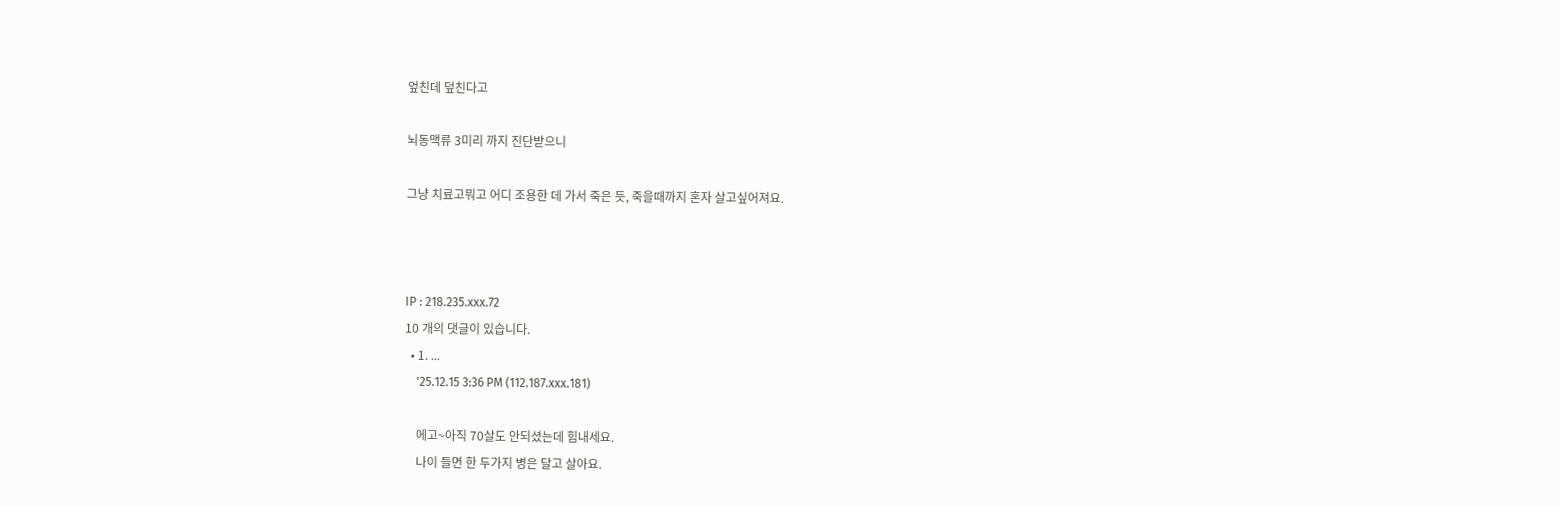엎친데 덮친다고

뇌동맥류 3미리 까지 진단받으니

그냥 치료고뭐고 어디 조용한 데 가서 죽은 듯, 죽을때까지 혼자 살고싶어져요.



IP : 218.235.xxx.72
10 개의 댓글이 있습니다.
  • 1. ...
    '25.12.15 3:36 PM (112.187.xxx.181)

    에고~아직 70살도 안되셨는데 힘내세요.
    나이 들면 한 두가지 병은 달고 살아요.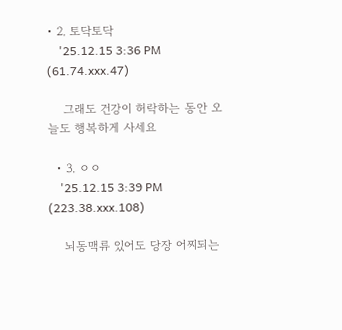• 2. 토닥토닥
    '25.12.15 3:36 PM (61.74.xxx.47)

    그래도 건강이 허락하는 동안 오늘도 행복하게 사세요

  • 3. ㅇㅇ
    '25.12.15 3:39 PM (223.38.xxx.108)

    뇌동맥류 있어도 당장 어찌되는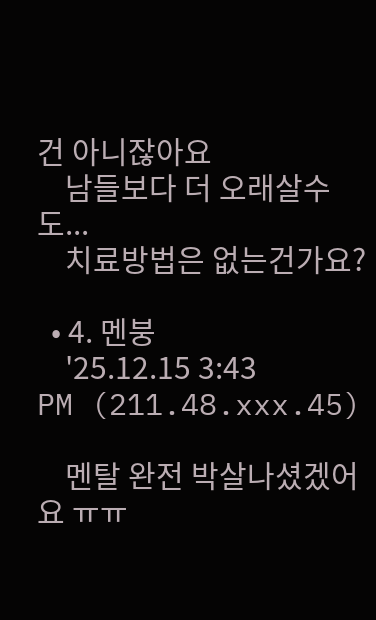건 아니잖아요
    남들보다 더 오래살수도...
    치료방법은 없는건가요?

  • 4. 멘붕
    '25.12.15 3:43 PM (211.48.xxx.45)

    멘탈 완전 박살나셨겠어요 ㅠㅠ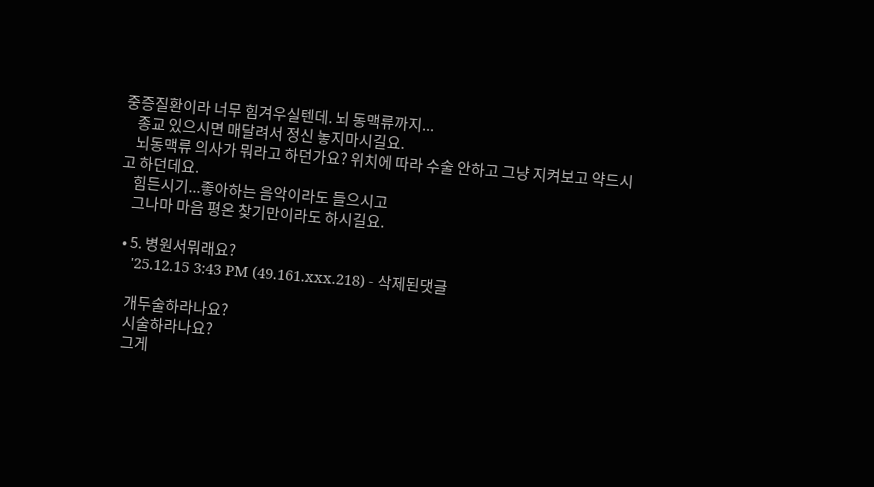중증질환이라 너무 힘겨우실텐데. 뇌 동맥류까지...
    종교 있으시면 매달려서 정신 놓지마시길요.
    뇌동맥류 의사가 뭐라고 하던가요? 위치에 따라 수술 안하고 그냥 지켜보고 약드시고 하던데요.
    힘든시기...좋아하는 음악이라도 들으시고
    그나마 마음 평온 찾기만이라도 하시길요.

  • 5. 병원서뭐래요?
    '25.12.15 3:43 PM (49.161.xxx.218) - 삭제된댓글

    개두술하라나요?
    시술하라나요?
    그게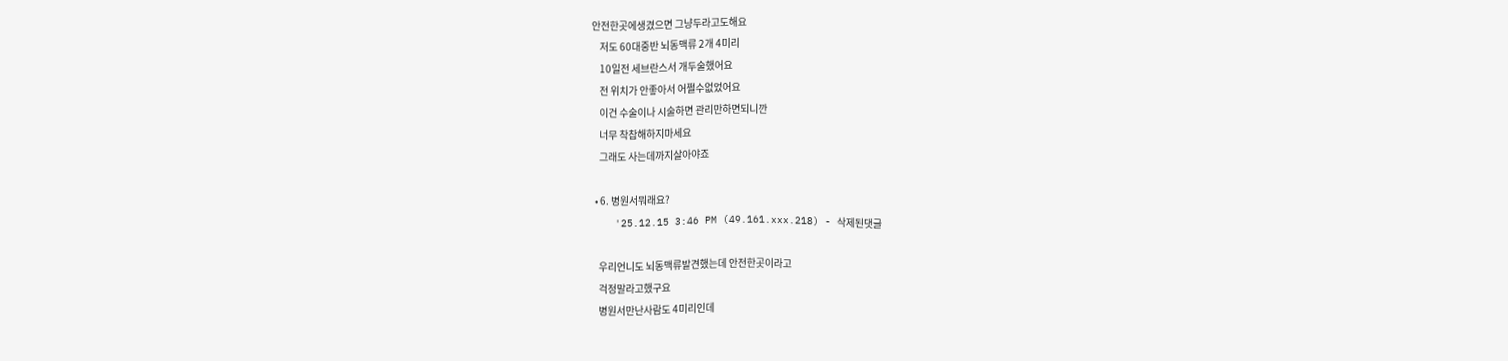안전한곳에생겼으면 그냥두라고도해요
    저도 60대중반 뇌동맥류 2개 4미리
    10일전 세브란스서 개두술했어요
    전 위치가 안좋아서 어쩔수없었어요
    이건 수술이나 시술하면 관리만하면되니깐
    너무 착찹해하지마세요
    그래도 사는데까지살아야죠

  • 6. 병원서뭐래요?
    '25.12.15 3:46 PM (49.161.xxx.218) - 삭제된댓글

    우리언니도 뇌동맥류발견했는데 안전한곳이라고
    걱정말라고했구요
    병원서만난사람도 4미리인데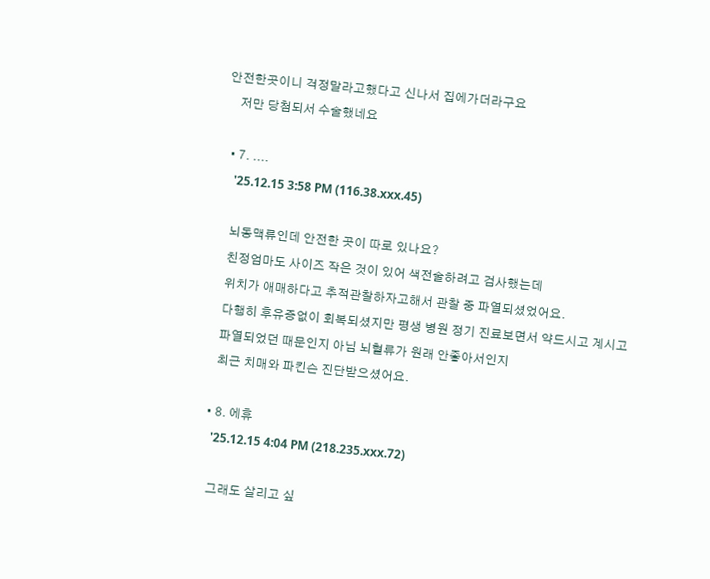안전한곳이니 걱정말라고했다고 신나서 집에가더라구요
    저만 당첨되서 수술했네요

  • 7. ....
    '25.12.15 3:58 PM (116.38.xxx.45)

    뇌동맥류인데 안전한 곳이 따로 있나요?
    친정엄마도 사이즈 작은 것이 있어 색전술하려고 검사했는데
    위치가 애매하다고 추적관찰하자고해서 관찰 중 파열되셨었어요.
    다행히 후유증없이 회복되셨지만 평생 병원 정기 진료보면서 약드시고 계시고
    파열되었던 때문인지 아님 뇌혈류가 원래 안좋아서인지
    최근 치매와 파킨슨 진단받으셨어요.

  • 8. 에휴
    '25.12.15 4:04 PM (218.235.xxx.72)

    그래도 살리고 싶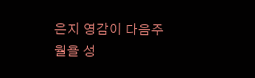은지 영감이 다음주 월욜 성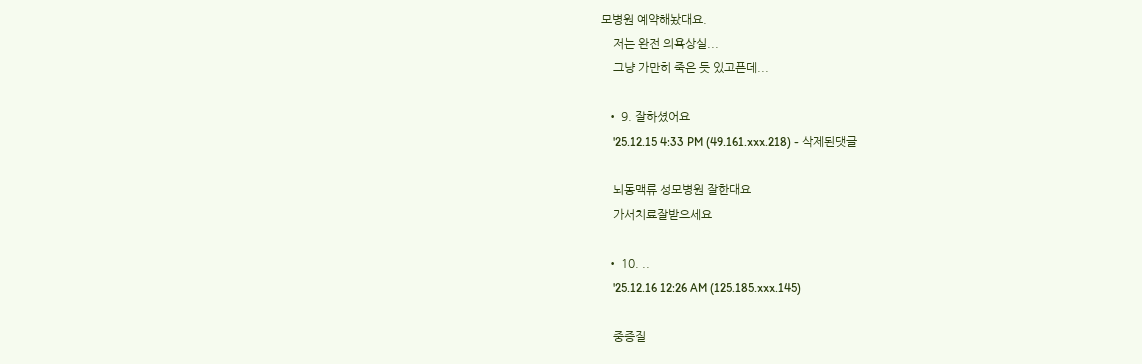모병원 예약해놨대요.
    저는 완전 의욕상실...
    그냥 가만히 죽은 듯 있고픈데...

  • 9. 잘하셨어요
    '25.12.15 4:33 PM (49.161.xxx.218) - 삭제된댓글

    뇌동맥류 성모병원 잘한대요
    가서치료잘받으세요

  • 10. ..
    '25.12.16 12:26 AM (125.185.xxx.145)

    중증질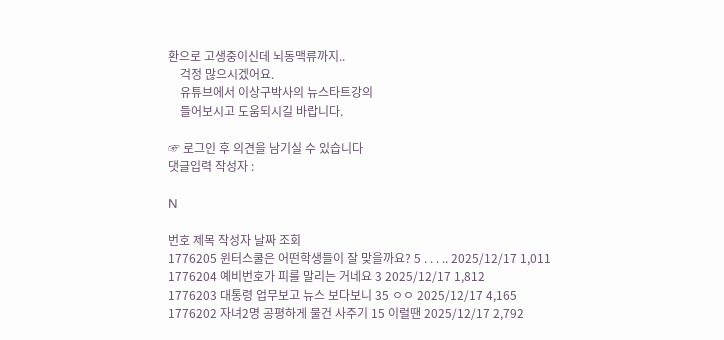환으로 고생중이신데 뇌동맥류까지..
    걱정 많으시겠어요.
    유튜브에서 이상구박사의 뉴스타트강의
    들어보시고 도움되시길 바랍니다.

☞ 로그인 후 의견을 남기실 수 있습니다
댓글입력 작성자 :

N

번호 제목 작성자 날짜 조회
1776205 윈터스쿨은 어떤학생들이 잘 맞을까요? 5 . . . .. 2025/12/17 1,011
1776204 예비번호가 피를 말리는 거네요 3 2025/12/17 1,812
1776203 대통령 업무보고 뉴스 보다보니 35 ㅇㅇ 2025/12/17 4,165
1776202 자녀2명 공평하게 물건 사주기 15 이럴땐 2025/12/17 2,792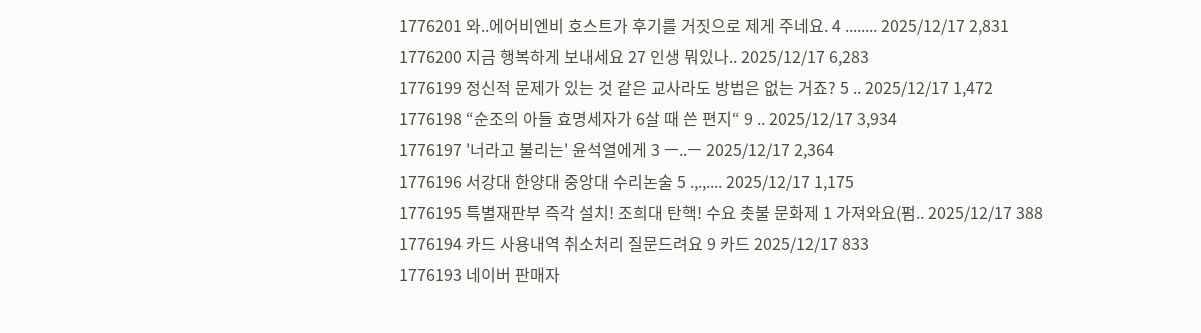1776201 와..에어비엔비 호스트가 후기를 거짓으로 제게 주네요. 4 ........ 2025/12/17 2,831
1776200 지금 행복하게 보내세요 27 인생 뭐있나.. 2025/12/17 6,283
1776199 정신적 문제가 있는 것 같은 교사라도 방법은 없는 거죠? 5 .. 2025/12/17 1,472
1776198 “순조의 아들 효명세자가 6살 때 쓴 편지“ 9 .. 2025/12/17 3,934
1776197 '너라고 불리는' 윤석열에게 3 ㅡ..ㅡ 2025/12/17 2,364
1776196 서강대 한양대 중앙대 수리논술 5 .,.,.... 2025/12/17 1,175
1776195 특별재판부 즉각 설치! 조희대 탄핵! 수요 촛불 문화제 1 가져와요(펌.. 2025/12/17 388
1776194 카드 사용내역 취소처리 질문드려요 9 카드 2025/12/17 833
1776193 네이버 판매자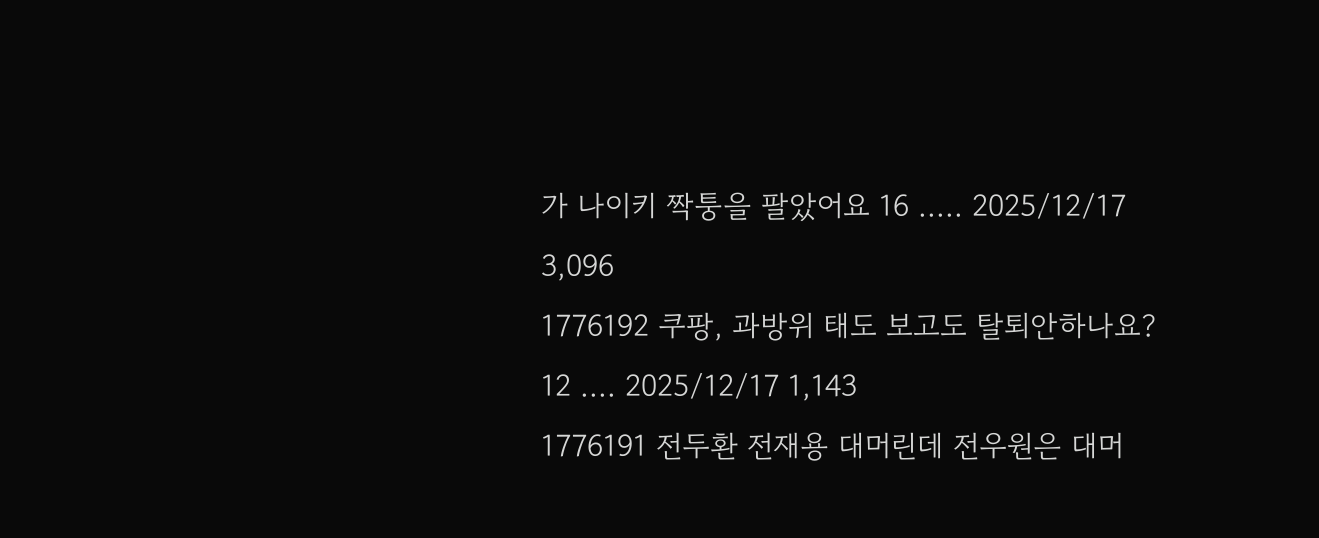가 나이키 짝퉁을 팔았어요 16 ..... 2025/12/17 3,096
1776192 쿠팡, 과방위 태도 보고도 탈퇴안하나요? 12 .... 2025/12/17 1,143
1776191 전두환 전재용 대머린데 전우원은 대머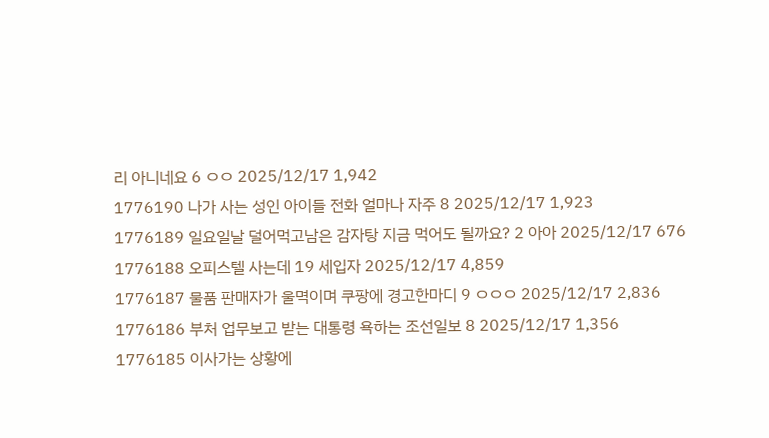리 아니네요 6 ㅇㅇ 2025/12/17 1,942
1776190 나가 사는 성인 아이들 전화 얼마나 자주 8 2025/12/17 1,923
1776189 일요일날 덜어먹고남은 감자탕 지금 먹어도 될까요? 2 아아 2025/12/17 676
1776188 오피스텔 사는데 19 세입자 2025/12/17 4,859
1776187 물품 판매자가 울멱이며 쿠팡에 경고한마디 9 ㅇㅇㅇ 2025/12/17 2,836
1776186 부처 업무보고 받는 대통령 욕하는 조선일보 8 2025/12/17 1,356
1776185 이사가는 상황에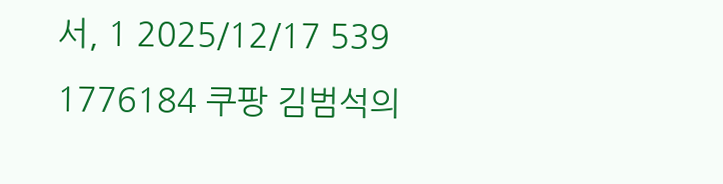서, 1 2025/12/17 539
1776184 쿠팡 김범석의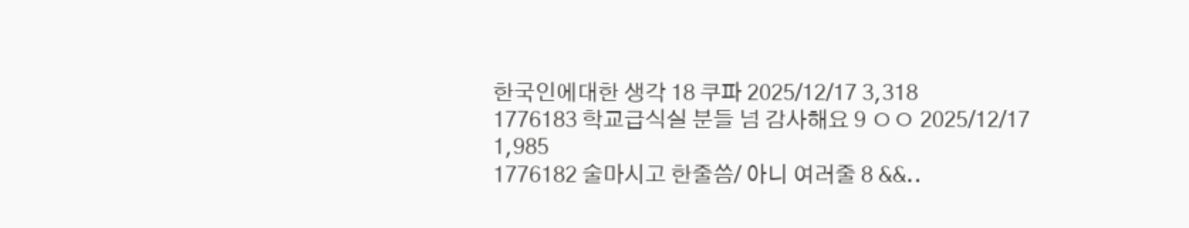한국인에대한 생각 18 쿠파 2025/12/17 3,318
1776183 학교급식실 분들 넘 감사해요 9 ㅇㅇ 2025/12/17 1,985
1776182 술마시고 한줄씀/ 아니 여러줄 8 &&..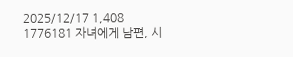2025/12/17 1,408
1776181 자녀에게 남편, 시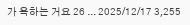가 욕하는 거요 26 ... 2025/12/17 3,255